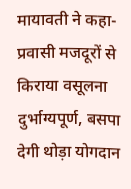मायावती ने कहा- प्रवासी मजदूरों से किराया वसूलना दुर्भाग्यपूर्ण, बसपा देगी थोड़ा योगदान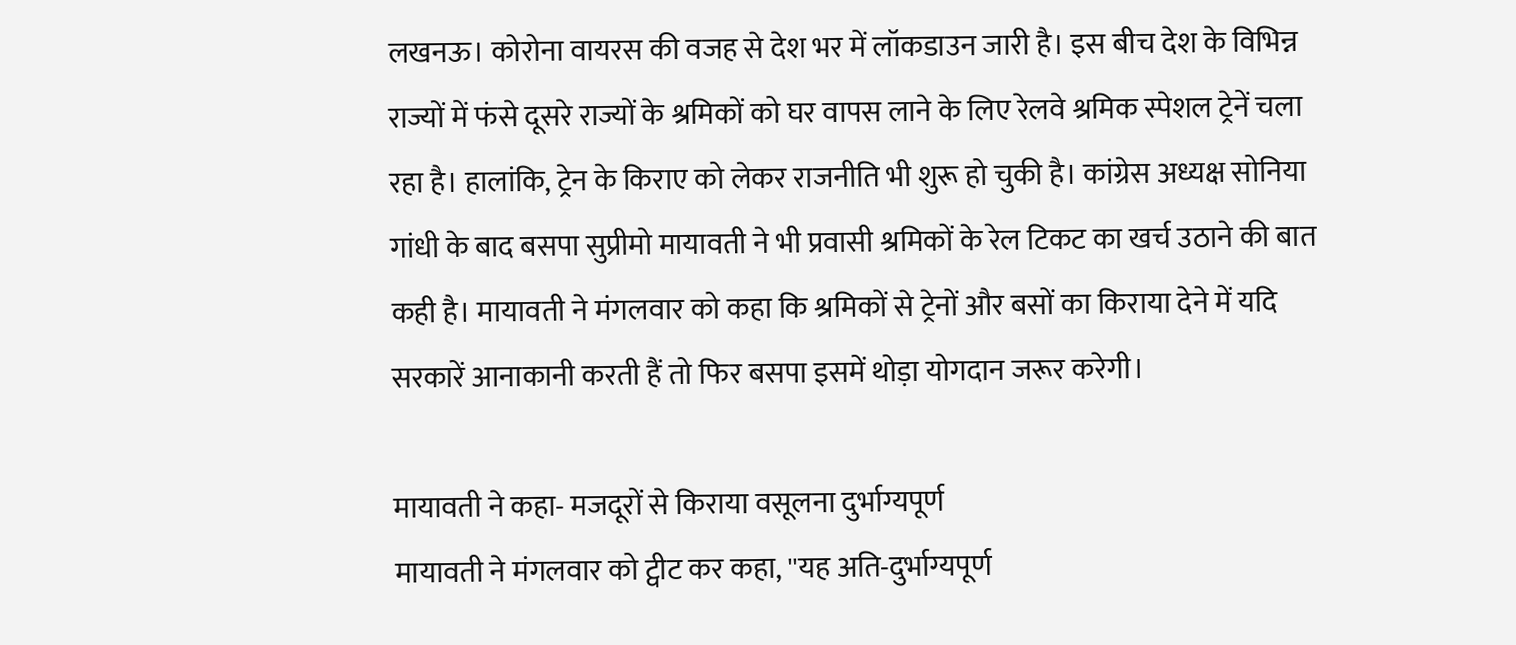लखनऊ। कोरोना वायरस की वजह से देश भर में लॉकडाउन जारी है। इस बीच देश के विभिन्न राज्यों में फंसे दूसरे राज्यों के श्रमिकों को घर वापस लाने के लिए रेलवे श्रमिक स्पेशल ट्रेनें चला रहा है। हालांकि, ट्रेन के किराए को लेकर राजनीति भी शुरू हो चुकी है। कांग्रेस अध्यक्ष सोनिया गांधी के बाद बसपा सुप्रीमो मायावती ने भी प्रवासी श्रमिकों के रेल टिकट का खर्च उठाने की बात कही है। मायावती ने मंगलवार को कहा कि श्रमिकों से ट्रेनों और बसों का किराया देने में यदि सरकारें आनाकानी करती हैं तो फिर बसपा इसमें थोड़ा योगदान जरूर करेगी।

मायावती ने कहा- मजदूरों से किराया वसूलना दुर्भाग्यपूर्ण
मायावती ने मंगलवार को ट्वीट कर कहा, ''यह अति-दुर्भाग्यपूर्ण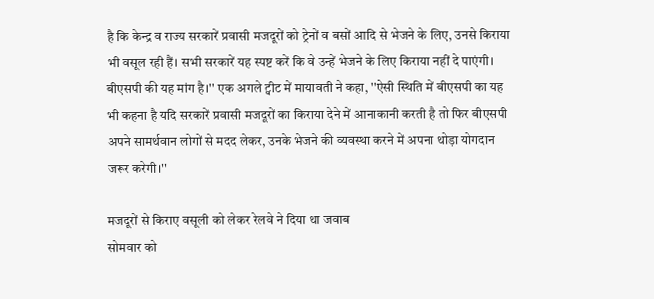है कि केन्द्र व राज्य सरकारें प्रवासी मजदूरों को ट्रेनों व बसों आदि से भेजने के लिए, उनसे किराया भी वसूल रही हैं। सभी सरकारें यह स्पष्ट करें कि वे उन्हें भेजने के लिए किराया नहीं दे पाएंगी। बीएसपी की यह मांग है।'' एक अगले ट्वीट में मायावती ने कहा, ''ऐसी स्थिति में बीएसपी का यह भी कहना है यदि सरकारें प्रवासी मजदूरों का किराया देने में आनाकानी करती है तो फिर बीएसपी अपने सामर्थवान लोगों से मदद लेकर, उनके भेजने की व्यवस्था करने में अपना थोड़ा योगदान जरूर करेगी।''

मजदूरों से किराए वसूली को लेकर रेलवे ने दिया था जवाब
सोमवार को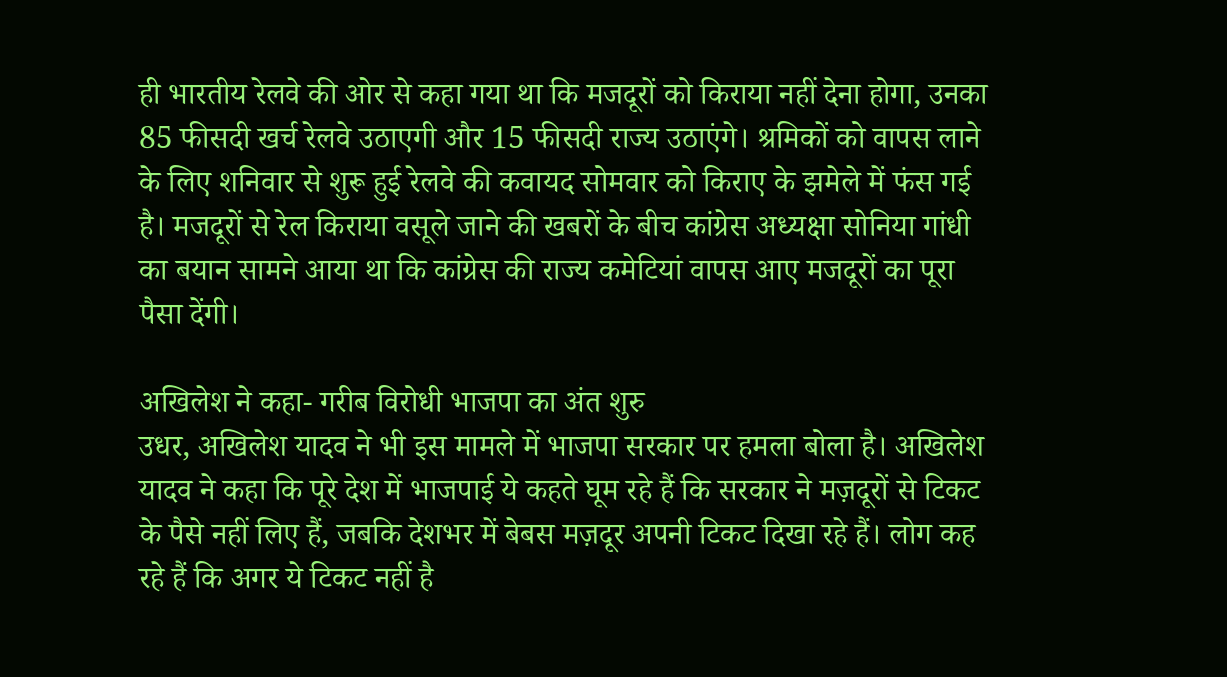ही भारतीय रेलवे की ओर से कहा गया था कि मजदूरों को किराया नहीं देना होगा, उनका 85 फीसदी खर्च रेलवे उठाएगी और 15 फीसदी राज्य उठाएंगे। श्रमिकों को वापस लाने के लिए शनिवार से शुरू हुई रेलवे की कवायद सोमवार को किराए के झमेले में फंस गई है। मजदूरों से रेल किराया वसूले जाने की खबरों के बीच कांग्रेस अध्यक्षा सोनिया गांधी का बयान सामने आया था कि कांग्रेस की राज्य कमेटियां वापस आए मजदूरों का पूरा पैसा देंगी।

अखिलेश ने कहा- गरीब विरोधी भाजपा का अंत शुरु
उधर, अखिलेश यादव ने भी इस मामले में भाजपा सरकार पर हमला बोला है। अखिलेश यादव ने कहा कि पूरे देश में भाजपाई ये कहते घूम रहे हैं कि सरकार ने मज़दूरों से टिकट के पैसे नहीं लिए हैं, जबकि देशभर में बेबस मज़दूर अपनी टिकट दिखा रहे हैं। लोग कह रहे हैं कि अगर ये टिकट नहीं है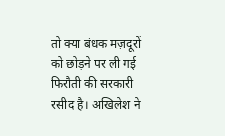तो क्या बंधक मज़दूरों को छोड़ने पर ली गई फिरौती की सरकारी रसीद है। अखिलेश ने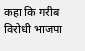कहा कि गरीब विरोधी भाजपा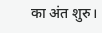का अंत शुरु।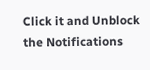Click it and Unblock the Notifications